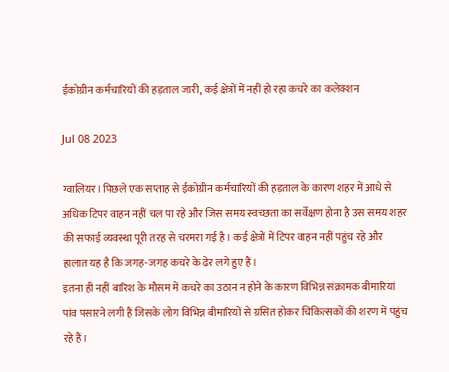ईकोग्रीन कर्मचारियों की हड़ताल जारी, कई क्षेत्रों में नहीं हो रहा कचरे का कलेक्शन

Jul 08 2023

ग्वालियर। पिछले एक सप्ताह से ईकोग्रीन कर्मचारियों की हड़ताल के कारण शहर में आधे से अधिक टिपर वाहन नहीं चल पा रहे और जिस समय स्वच्छता का सर्वेक्षण होना है उस समय शहर की सफाई व्यवस्था पूरी तरह से चरमरा गई है। कई क्षेत्रों में टिपर वाहन नहीं पहुंच रहे और हालात यह है कि जगह-जगह कचरे के ढेर लगे हुए हैं।
इतना ही नहीं बारिश के मौसम में कचरे का उठान न होने के कारण विभिन्न संक्रामक बीमारियां पांव पसारने लगी हैं जिसके लोग विभिन्न बीमारियों से ग्रसित होकर चिकित्सकों की शरण में पहुंच रहे हैं।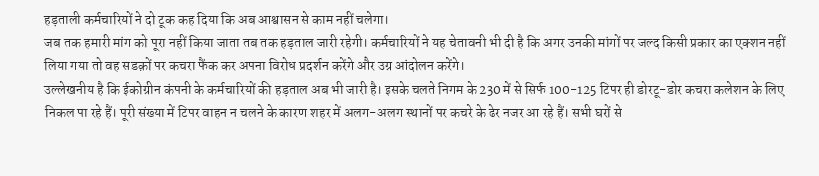हड़ताली कर्मचारियों ने दो टूक कह दिया कि अब आश्वासन से काम नहीं चलेगा।
जब तक हमारी मांग को पूरा नहीं किया जाता तब तक हड़ताल जारी रहेगी। कर्मचारियों ने यह चेतावनी भी दी है कि अगर उनकी मांगों पर जल्द किसी प्रकार का एक्शन नहीं लिया गया तो वह सडक़ों पर कचरा फैंक कर अपना विरोध प्रदर्शन करेंगे और उग्र आंदोलन करेंगे।
उल्लेखनीय है कि ईकोग्रीन कंपनी के कर्मचारियों की हड़ताल अब भी जारी है। इसके चलते निगम के 230 में से सिर्फ 100-125 टिपर ही डोरटू-डोर कचरा कलेशन के लिए निकल पा रहे हैं। पूरी संख्या में टिपर वाहन न चलने के कारण शहर में अलग-अलग स्थानों पर कचरे के ढेर नजर आ रहे हैं। सभी घरों से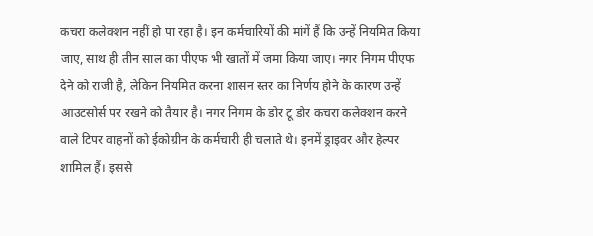कचरा कलेक्शन नहीं हो पा रहा है। इन कर्मचारियों की मांगें हैं कि उन्हें नियमित किया जाए, साथ ही तीन साल का पीएफ भी खातों में जमा किया जाए। नगर निगम पीएफ देने को राजी है, लेकिन नियमित करना शासन स्तर का निर्णय होने के कारण उन्हें आउटसोर्स पर रखने को तैयार है। नगर निगम के डोर टू डोर कचरा कलेक्शन करने वाले टिपर वाहनों को ईकोग्रीन के कर्मचारी ही चलाते थे। इनमें ड्राइवर और हेल्पर शामिल हैं। इससे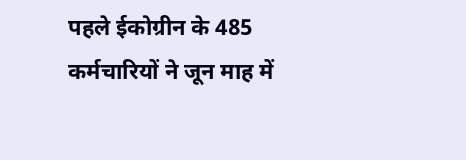पहले ईकोग्रीन के 485 कर्मचारियों ने जून माह में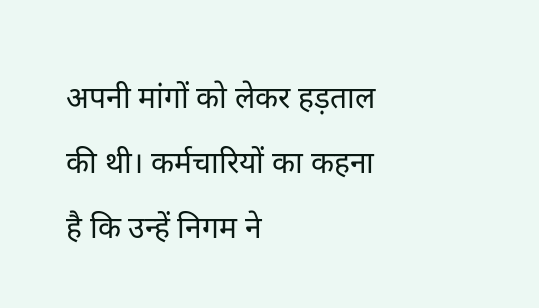अपनी मांगों को लेकर हड़ताल की थी। कर्मचारियों का कहना है कि उन्हें निगम ने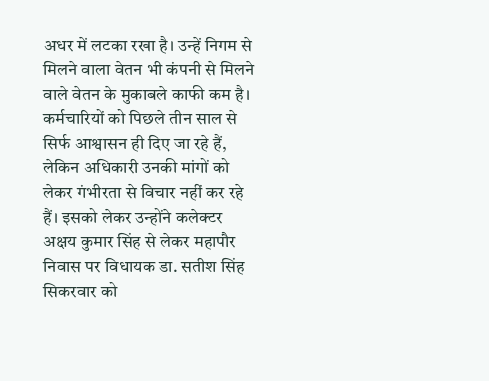अधर में लटका रखा है। उन्हें निगम से मिलने वाला वेतन भी कंपनी से मिलने वाले वेतन के मुकाबले काफी कम है।
कर्मचारियों को पिछले तीन साल से सिर्फ आश्वासन ही दिए जा रहे हैं, लेकिन अधिकारी उनकी मांगों को लेकर गंभीरता से विचार नहीं कर रहे हैं। इसको लेकर उन्होंने कलेक्टर अक्षय कुमार सिंह से लेकर महापौर निवास पर विधायक डा. सतीश सिंह सिकरवार को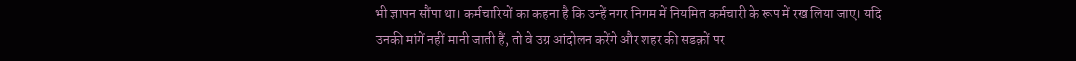भी ज्ञापन सौंपा था। कर्मचारियों का कहना है कि उन्हें नगर निगम में नियमित कर्मचारी के रूप में रख लिया जाए। यदि उनकी मांगें नहीं मानी जाती हैं, तो वे उग्र आंदोलन करेंगे और शहर की सडक़ों पर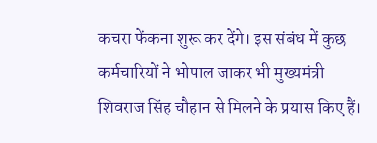कचरा फेंकना शुरू कर देंगे। इस संबंध में कुछ कर्मचारियों ने भोपाल जाकर भी मुख्यमंत्री शिवराज सिंह चौहान से मिलने के प्रयास किए हैं।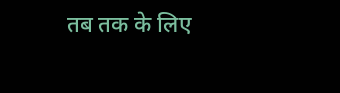तब तक के लिए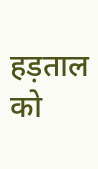हड़ताल को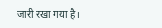जारी रखा गया है।